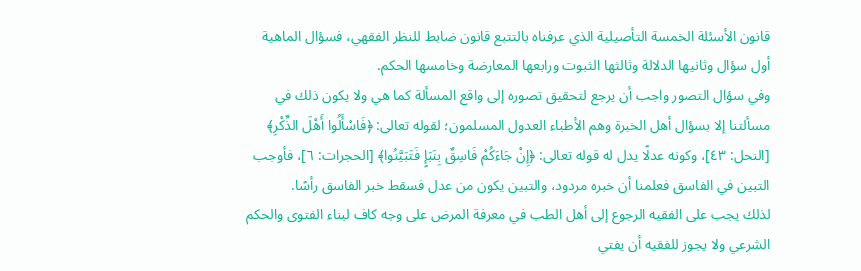قانون الأسئلة الخمسة التأصيلية الذي عرفناه بالتتبع قانون ضابط للنظر الفقهي، فسؤال الماهية أول سؤال وثانيها الدلالة وثالثها الثبوت ورابعها المعارضة وخامسها الحكم.
وفي سؤال التصور واجب أن يرجع لتحقيق تصوره إلى واقع المسألة كما هي ولا يكون ذلك في مسألتنا إلا بسؤال أهل الخبرة وهم الأطباء العدول المسلمون؛ لقوله تعالى: ﴿فَاسْأَلُوا أَهْلَ الذِّكْرِ﴾ [النحل: ٤٣]، وكونه عدلًا يدل له قوله تعالى: ﴿إِنْ جَاءَكُمْ فَاسِقٌ بِنَبَإٍ فَتَبَيَّنُوا﴾ [الحجرات: ٦]، فأوجب التبين في الفاسق فعلمنا أن خبره مردود، والتبين يكون من عدل فسقط خبر الفاسق رأسًا.
لذلك يجب على الفقيه الرجوع إلى أهل الطب في معرفة المرض على وجه كاف لبناء الفتوى والحكم الشرعي ولا يجوز للفقيه أن يفتي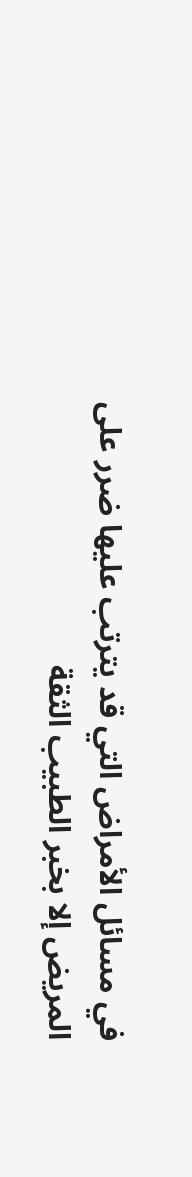في مسائل الأمراض التي قد يترتب عليها ضرر على المريض إلا بخبر الطبيب الثقة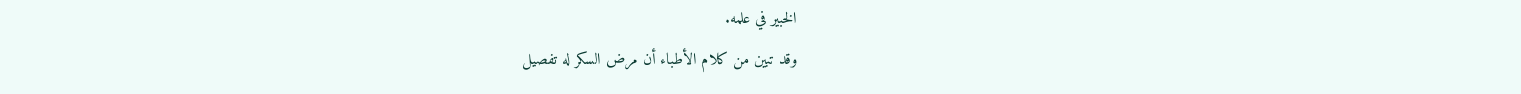الخبير في علمه.
وقد تبين من كلام الأطباء أن مرض السكر له تفصيل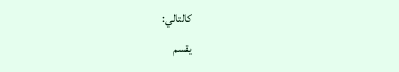كالتالي:
يقسم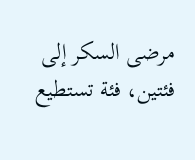مرضى السكر إلى فئتين، فئة تستطيع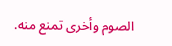الصوم وأخرى تمنع منه.